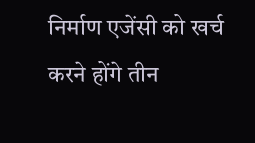निर्माण एजेंसी को खर्च करने होंगे तीन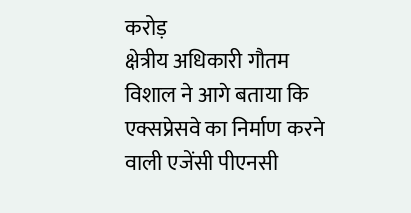करोड़
क्षेत्रीय अधिकारी गौतम विशाल ने आगे बताया कि एक्सप्रेसवे का निर्माण करने वाली एजेंसी पीएनसी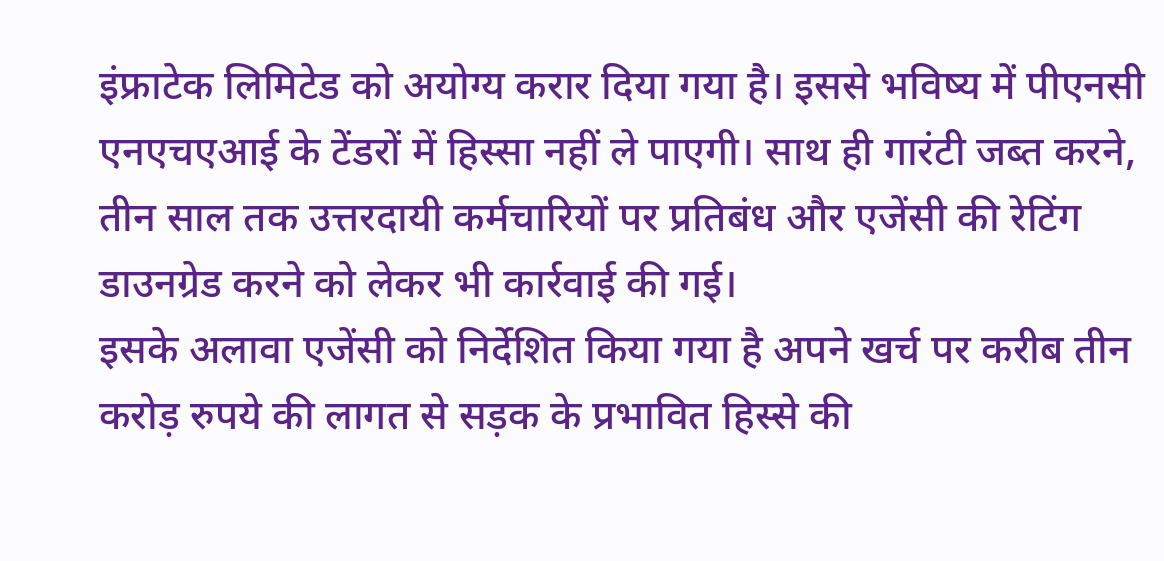इंफ्राटेक लिमिटेड को अयोग्य करार दिया गया है। इससे भविष्य में पीएनसी एनएचएआई के टेंडरों में हिस्सा नहीं ले पाएगी। साथ ही गारंटी जब्त करने, तीन साल तक उत्तरदायी कर्मचारियों पर प्रतिबंध और एजेंसी की रेटिंग डाउनग्रेड करने को लेकर भी कार्रवाई की गई।
इसके अलावा एजेंसी को निर्देशित किया गया है अपने खर्च पर करीब तीन करोड़ रुपये की लागत से सड़क के प्रभावित हिस्से की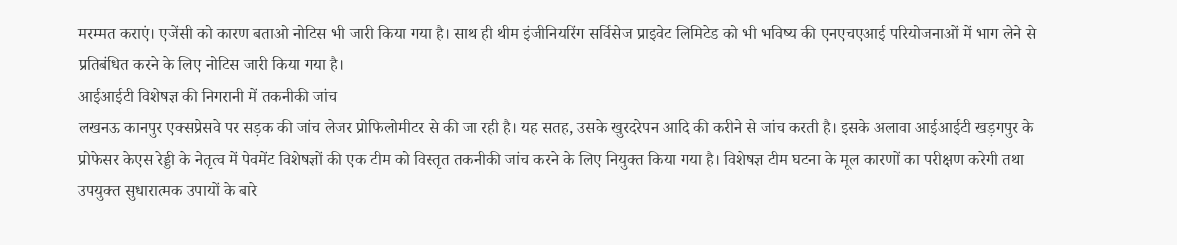मरम्मत कराएं। एजेंसी को कारण बताओ नोटिस भी जारी किया गया है। साथ ही थीम इंजीनियरिंग सर्विसेज प्राइवेट लिमिटेड को भी भविष्य की एनएचएआई परियोजनाओं में भाग लेने से प्रतिबंधित करने के लिए नोटिस जारी किया गया है।
आईआईटी विशेषज्ञ की निगरानी में तकनीकी जांच
लखनऊ कानपुर एक्सप्रेसवे पर सड़क की जांच लेजर प्रोफिलोमीटर से की जा रही है। यह सतह, उसके खुरदरेपन आदि की करीने से जांच करती है। इसके अलावा आईआईटी खड़गपुर के प्रोफेसर केएस रेड्डी के नेतृत्व में पेवमेंट विशेषज्ञों की एक टीम को विस्तृत तकनीकी जांच करने के लिए नियुक्त किया गया है। विशेषज्ञ टीम घटना के मूल कारणों का परीक्षण करेगी तथा उपयुक्त सुधारात्मक उपायों के बारे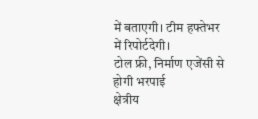में बताएगी। टीम हफ्तेभर में रिपोर्टदेगी।
टोल फ्री, निर्माण एजेंसी से होगी भरपाई
क्षेत्रीय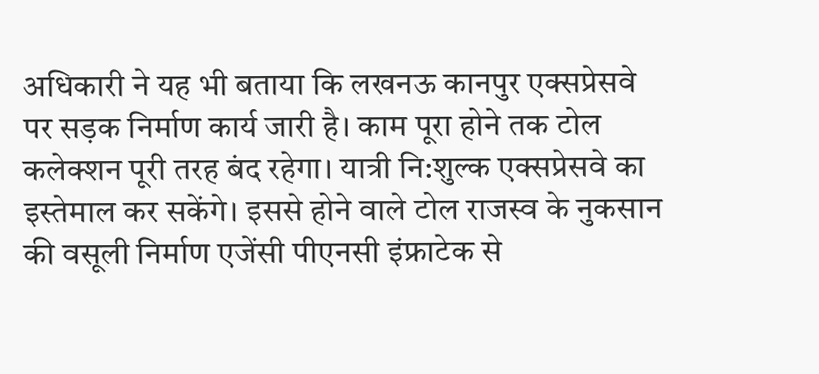अधिकारी ने यह भी बताया कि लखनऊ कानपुर एक्सप्रेसवे पर सड़क निर्माण कार्य जारी है। काम पूरा होने तक टोल कलेक्शन पूरी तरह बंद रहेगा। यात्री नि:शुल्क एक्सप्रेसवे का इस्तेमाल कर सकेंगे। इससे होने वाले टोल राजस्व के नुकसान की वसूली निर्माण एजेंसी पीएनसी इंफ्राटेक से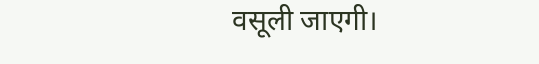वसूली जाएगी।